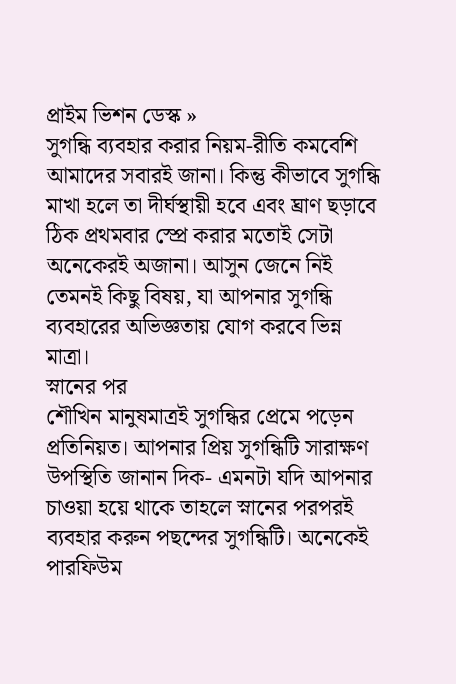প্রাইম ভিশন ডেস্ক »
সুগন্ধি ব্যবহার করার নিয়ম-রীতি কমবেশি আমাদের সবারই জানা। কিন্তু কীভাবে সুগন্ধি মাখা হলে তা দীর্ঘস্থায়ী হবে এবং ঘ্রাণ ছড়াবে ঠিক প্রথমবার স্প্রে করার মতোই সেটা অনেকেরই অজানা। আসুন জেনে নিই তেমনই কিছু বিষয়, যা আপনার সুগন্ধি ব্যবহারের অভিজ্ঞতায় যোগ করবে ভিন্ন মাত্রা।
স্নানের পর
শৌখিন মানুষমাত্রই সুগন্ধির প্রেমে পড়েন প্রতিনিয়ত। আপনার প্রিয় সুগন্ধিটি সারাক্ষণ উপস্থিতি জানান দিক- এমনটা যদি আপনার চাওয়া হয়ে থাকে তাহলে স্নানের পরপরই ব্যবহার করুন পছন্দের সুগন্ধিটি। অনেকেই পারফিউম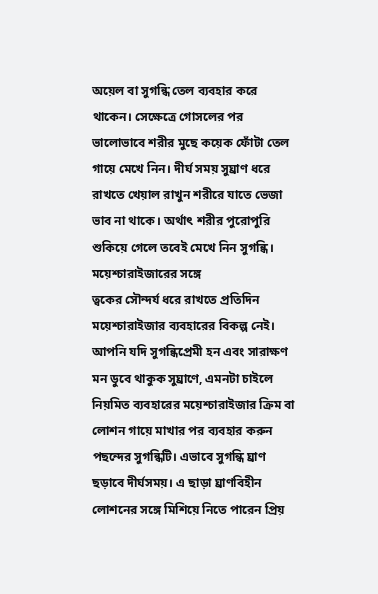অয়েল বা সুগন্ধি তেল ব্যবহার করে থাকেন। সেক্ষেত্রে গোসলের পর ভালোভাবে শরীর মুছে কয়েক ফোঁটা তেল গায়ে মেখে নিন। দীর্ঘ সময় সুঘ্রাণ ধরে রাখতে খেয়াল রাখুন শরীরে যাতে ভেজা ভাব না থাকে। অর্থাৎ শরীর পুরোপুরি শুকিয়ে গেলে তবেই মেখে নিন সুগন্ধি।
ময়েশ্চারাইজারের সঙ্গে
ত্বকের সৌন্দর্য ধরে রাখতে প্রতিদিন ময়েশ্চারাইজার ব্যবহারের বিকল্প নেই। আপনি যদি সুগন্ধিপ্রেমী হন এবং সারাক্ষণ মন ডুবে থাকুক সুঘ্রাণে, এমনটা চাইলে নিয়মিত ব্যবহারের ময়েশ্চারাইজার ক্রিম বা লোশন গায়ে মাখার পর ব্যবহার করুন পছন্দের সুগন্ধিটি। এভাবে সুগন্ধি ঘ্রাণ ছড়াবে দীর্ঘসময়। এ ছাড়া ঘ্রাণবিহীন লোশনের সঙ্গে মিশিয়ে নিতে পারেন প্রিয়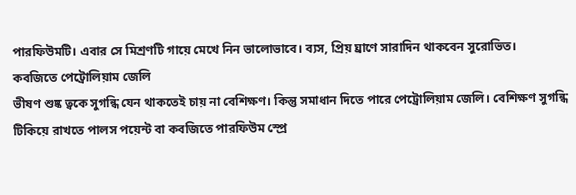পারফিউমটি। এবার সে মিশ্রণটি গায়ে মেখে নিন ভালোভাবে। ব্যস, প্রিয় ঘ্রাণে সারাদিন থাকবেন সুরোভিত।
কবজিতে পেট্রোলিয়াম জেলি
ভীষণ শুষ্ক ত্বকে সুগন্ধি যেন থাকতেই চায় না বেশিক্ষণ। কিন্তু সমাধান দিতে পারে পেট্রোলিয়াম জেলি। বেশিক্ষণ সুগন্ধি টিকিয়ে রাখতে পালস পয়েন্ট বা কবজিতে পারফিউম স্প্রে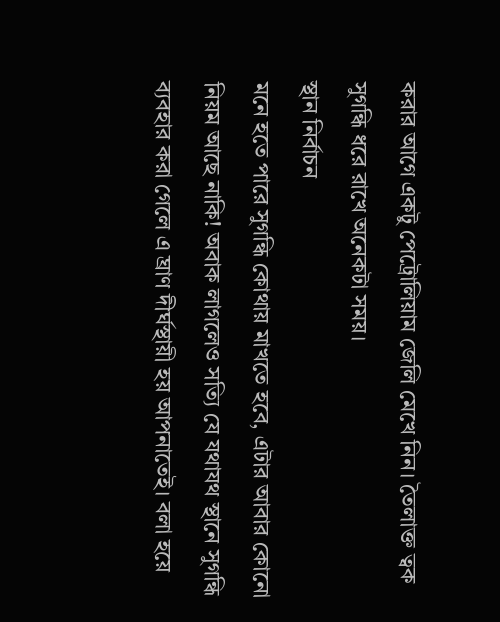করার আগে একটু পেট্রোলিয়াম জেলি মেখে নিন। তৈলাক্ত ত্বক সুগন্ধি ধরে রাখে অনেকটা সময়।
স্থান নির্বাচন
মনে হতে পারে সুগন্ধি কোথায় মাখতে হবে, এটার আবার কোনো নিয়ম আছে নাকি! অবাক লাগলেও সত্যি যে যথাযথ স্থানে সুগন্ধি ব্যবহার করা গেলে এ ঘ্রাণ দীর্ঘস্থায়ী হয় আপনাতেই। বলা হয়ে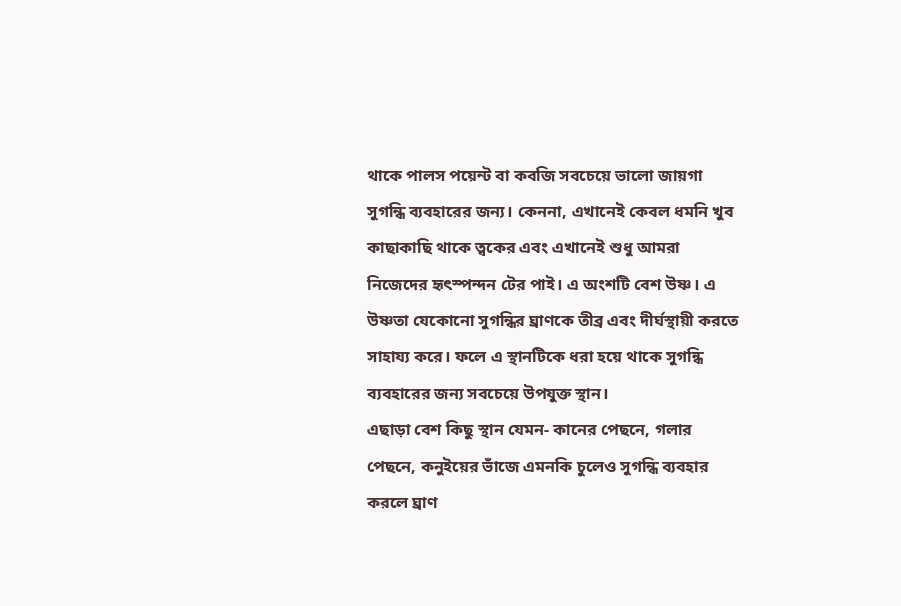থাকে পালস পয়েন্ট বা কবজি সবচেয়ে ভালো জায়গা সুগন্ধি ব্যবহারের জন্য। কেননা, এখানেই কেবল ধমনি খুব কাছাকাছি থাকে ত্বকের এবং এখানেই শুধু আমরা নিজেদের হৃৎস্পন্দন টের পাই। এ অংশটি বেশ উষ্ণ। এ উষ্ণতা যেকোনো সুগন্ধির ঘ্রাণকে তীব্র এবং দীর্ঘস্থায়ী করতে সাহায্য করে। ফলে এ স্থানটিকে ধরা হয়ে থাকে সুগন্ধি ব্যবহারের জন্য সবচেয়ে উপযুক্ত স্থান।
এছাড়া বেশ কিছু স্থান যেমন- কানের পেছনে, গলার পেছনে, কনুইয়ের ভাঁজে এমনকি চুলেও সুগন্ধি ব্যবহার করলে ঘ্রাণ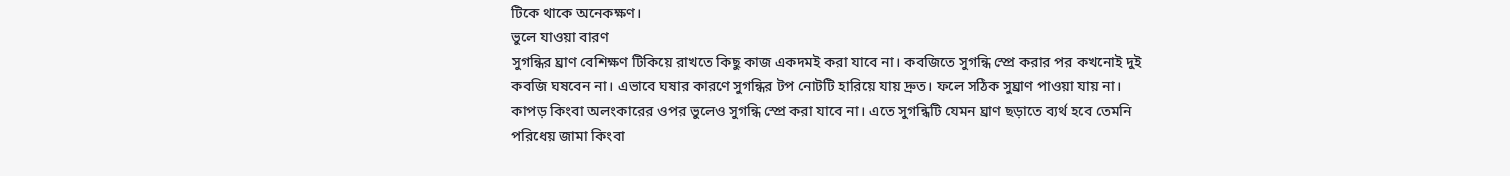টিকে থাকে অনেকক্ষণ।
ভুলে যাওয়া বারণ
সুগন্ধির ঘ্রাণ বেশিক্ষণ টিকিয়ে রাখতে কিছু কাজ একদমই করা যাবে না। কবজিতে সুগন্ধি স্প্রে করার পর কখনোই দুই কবজি ঘষবেন না। এভাবে ঘষার কারণে সুগন্ধির টপ নোটটি হারিয়ে যায় দ্রুত। ফলে সঠিক সুঘ্রাণ পাওয়া যায় না।
কাপড় কিংবা অলংকারের ওপর ভুলেও সুগন্ধি স্প্রে করা যাবে না। এতে সুগন্ধিটি যেমন ঘ্রাণ ছড়াতে ব্যর্থ হবে তেমনি পরিধেয় জামা কিংবা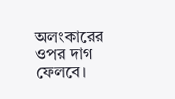অলংকারের ওপর দাগ ফেলবে।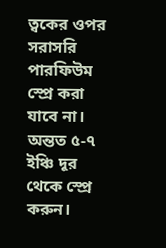ত্বকের ওপর সরাসরি পারফিউম স্প্রে করা যাবে না। অন্তত ৫-৭ ইঞ্চি দূর থেকে স্প্রে করুন।